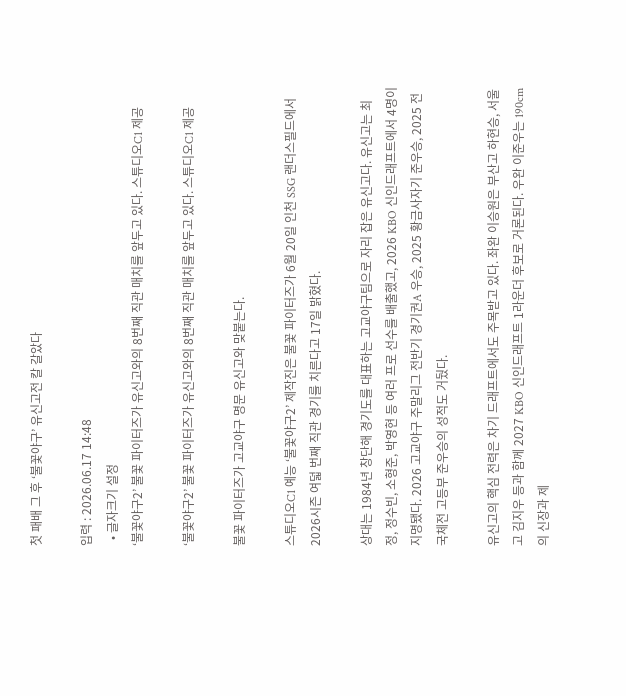첫 패배 그 후 ‘불꽃야구’ 유신고전 칼 갈았다

입력 : 2026.06.17 14:48
  • 글자크기 설정
‘불꽃야구2’ 불꽃 파이터즈가 유신고와의 8번째 직관 매치를 앞두고 있다. 스튜디오C1 제공

‘불꽃야구2’ 불꽃 파이터즈가 유신고와의 8번째 직관 매치를 앞두고 있다. 스튜디오C1 제공

불꽃 파이터즈가 고교야구 명문 유신고와 맞붙는다.

스튜디오C1 예능 ‘불꽃야구2’ 제작진은 불꽃 파이터즈가 6월 20일 인천 SSG 랜더스필드에서 2026시즌 여덟 번째 직관 경기를 치른다고 17일 밝혔다.

상대는 1984년 창단해 경기도를 대표하는 고교야구팀으로 자리 잡은 유신고다. 유신고는 최정, 정수빈, 소형준, 박영현 등 여러 프로 선수를 배출했고, 2026 KBO 신인드래프트에서 4명이 지명됐다. 2026 고교야구 주말리그 전반기 경기권A 우승, 2025 황금사자기 준우승, 2025 전국체전 고등부 준우승의 성적도 거뒀다.

유신고의 핵심 전력은 차기 드래프트에서도 주목받고 있다. 좌완 이승원은 부산고 하현승, 서울고 김지우 등과 함께 2027 KBO 신인드래프트 1라운더 후보로 거론된다. 우완 이준우는 190cm의 신장과 제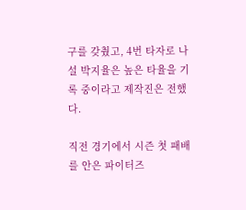구를 갖췄고, 4번 타자로 나설 박지율은 높은 타율을 기록 중이라고 제작진은 전했다.

직전 경기에서 시즌 첫 패배를 안은 파이터즈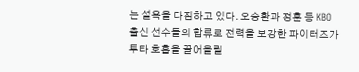는 설욕을 다짐하고 있다. 오승환과 정훈 등 KBO 출신 선수들의 합류로 전력을 보강한 파이터즈가 투타 호흡을 끌어올릴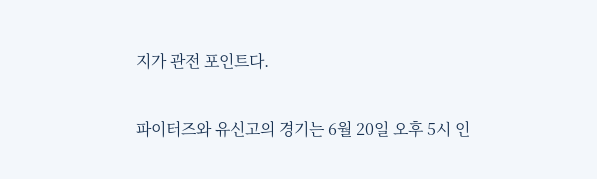지가 관전 포인트다.

파이터즈와 유신고의 경기는 6월 20일 오후 5시 인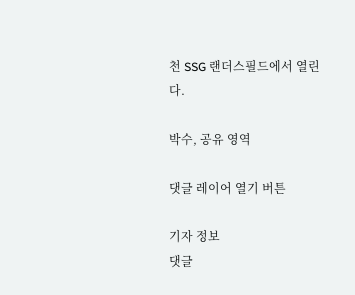천 SSG 랜더스필드에서 열린다.

박수, 공유 영역

댓글 레이어 열기 버튼

기자 정보
댓글